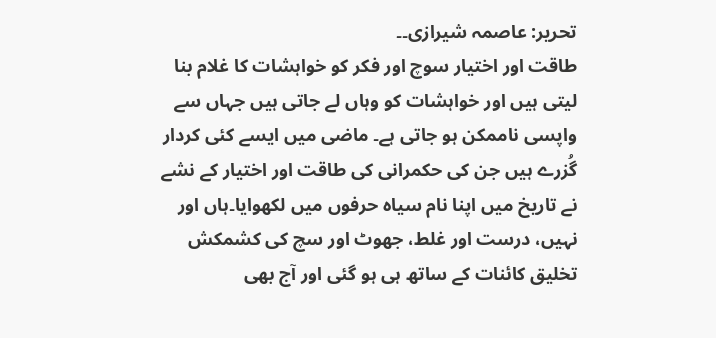تحریر: عاصمہ شیرازی۔۔
طاقت اور اختیار سوچ اور فکر کو خواہشات کا غلام بنا لیتی ہیں اور خواہشات کو وہاں لے جاتی ہیں جہاں سے واپسی ناممکن ہو جاتی ہے۔ ماضی میں ایسے کئی کردار گُزرے ہیں جن کی حکمرانی کی طاقت اور اختیار کے نشے نے تاریخ میں اپنا نام سیاہ حرفوں میں لکھوایا۔ہاں اور نہیں، درست اور غلط، جھوٹ اور سچ کی کشمکش تخلیق کائنات کے ساتھ ہی ہو گئی اور آج بھی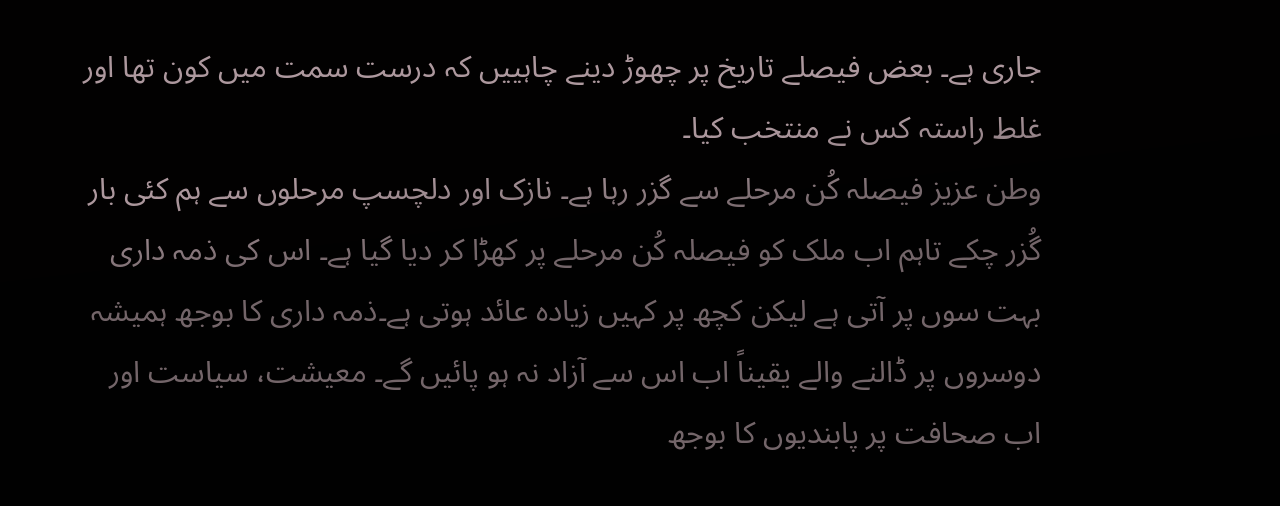جاری ہے۔ بعض فیصلے تاریخ پر چھوڑ دینے چاہییں کہ درست سمت میں کون تھا اور غلط راستہ کس نے منتخب کیا۔
وطن عزیز فیصلہ کُن مرحلے سے گزر رہا ہے۔ نازک اور دلچسپ مرحلوں سے ہم کئی بار گُزر چکے تاہم اب ملک کو فیصلہ کُن مرحلے پر کھڑا کر دیا گیا ہے۔ اس کی ذمہ داری بہت سوں پر آتی ہے لیکن کچھ پر کہیں زیادہ عائد ہوتی ہے۔ذمہ داری کا بوجھ ہمیشہ دوسروں پر ڈالنے والے یقیناً اب اس سے آزاد نہ ہو پائیں گے۔ معیشت، سیاست اور اب صحافت پر پابندیوں کا بوجھ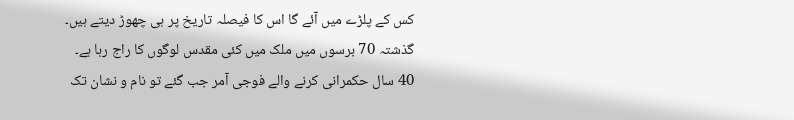کس کے پلڑے میں آئے گا اس کا فیصلہ تاریخ پر ہی چھوڑ دیتے ہیں۔
گذشتہ 70 برسوں میں ملک میں کئی مقدس لوگوں کا راج رہا ہے۔ 40 سال حکمرانی کرنے والے فوجی آمر جب گئے تو نام و نشان تک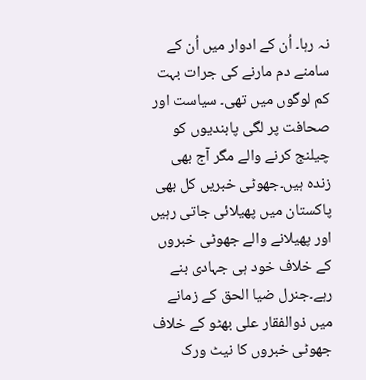نہ رہا۔ اُن کے ادوار میں اُن کے سامنے دم مارنے کی جرات بہت کم لوگوں میں تھی۔ سیاست اور صحافت پر لگی پابندیوں کو چیلنج کرنے والے مگر آج بھی زندہ ہیں۔جھوٹی خبریں کل بھی پاکستان میں پھیلائی جاتی رہیں اور پھیلانے والے جھوٹی خبروں کے خلاف خود ہی جہادی بنے رہے۔جنرل ضیا الحق کے زمانے میں ذوالفقار علی بھٹو کے خلاف جھوٹی خبروں کا نیٹ ورک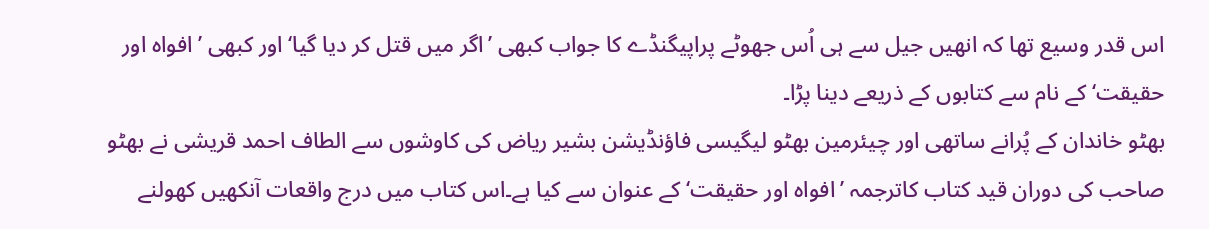اس قدر وسیع تھا کہ انھیں جیل سے ہی اُس جھوٹے پراپیگنڈے کا جواب کبھی ’اگر میں قتل کر دیا گیا‘ اور کبھی ’افواہ اور حقیقت‘ کے نام سے کتابوں کے ذریعے دینا پڑا۔
بھٹو خاندان کے پُرانے ساتھی اور چیئرمین بھٹو لیگیسی فاؤنڈیشن بشیر ریاض کی کاوشوں سے الطاف احمد قریشی نے بھٹو صاحب کی دوران قید کتاب کاترجمہ ’افواہ اور حقیقت‘ کے عنوان سے کیا ہے۔اس کتاب میں درج واقعات آنکھیں کھولنے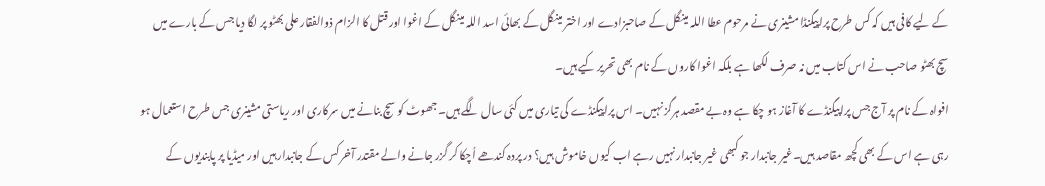کے لیے کافی ہیں کہ کس طرح پراپیگنڈا مشینری نے مرحوم عطا اللہ مینگل کے صاحبزادے اور اختر مینگل کے بھائی اسد اللہ مینگل کے اغوا اور قتل کا الزام ذوالفقار علی بھٹو پر لگا دیا جس کے بارے میں سچ بھٹو صاحب نے اس کتاب میں نہ صرف لکھا ہے بلکہ اغوا کاروں کے نام بھی تحریر کیے ہیں۔
افواہ کے نام پر آج جس پراپیگنڈے کا آغاز ہو چکا ہے وہ بے مقصد ہرگز نہیں۔ اس پراپیگنڈے کی تیاری میں کئی سال لگے ہیں۔ جھوٹ کو سچ بنانے میں سرکاری اور ریاستی مشینری جس طرح استعمال ہو رہی ہے اس کے بھی کچھ مقاصد ہیں۔غیر جانبدار جو کبھی غیر جانبدار نہیں رہے اب کیوں خاموش ہیں؟ در پردہ کندھے اُچکا کر گزر جانے والے مقتدر آخر کس کے جانبدار ہیں اور میڈیا پر پابندیوں کے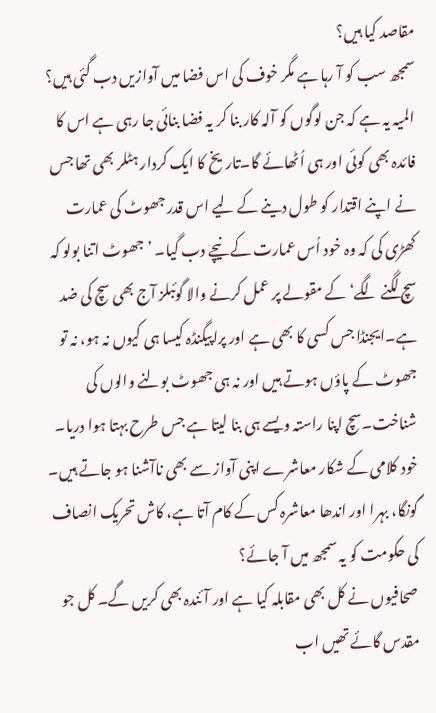مقاصد کیا ہیں؟
سمجھ سب کو آ رہا ہے مگر خوف کی اس فضا میں آوازیں دب گئی ہیں؟ المیہ یہ ہے کہ جن لوگوں کو آلہ کار بنا کر یہ فضا بنائی جا رہی ہے اس کا فائدہ بھی کوئی اور ہی اُٹھائے گا۔تاریخ کا ایک کردار ہٹلر بھی تھا جس نے اپنے اقتدار کو طول دینے کے لیے اس قدر جھوٹ کی عمارت کھڑی کی کہ وہ خود اُس عمارت کے نیچے دب گیا۔ ’جھوٹ اتنا بولو کہ سچ لگنے لگے‘ کے مقولے پر عمل کرنے والا گوئبلز آج بھی سچ کی ضد ہے۔ایجنڈا جس کسی کا بھی ہے اور پراپیگنڈہ کیسا ہی کیوں نہ ہو، نہ تو جھوٹ کے پاؤں ہوتے ہیں اور نہ ہی جھوٹ بولنے والوں کی شناخت۔سچ اپنا راستہ ویسے ہی بنا لیتا ہے جس طرح بہتا ہوا دریا۔ خود کلامی کے شکار معاشرے اپنی آواز سے بھی ناآشنا ہو جاتے ہیں۔ گونگا، بہرا اور اندھا معاشرہ کس کے کام آتا ہے، کاش تحریک انصاف کی حکومت کو یہ سمجھ میں آ جائے؟
صحافیوں نے کل بھی مقابلہ کیا ہے اور آئندہ بھی کریں گے۔ کل جو مقدس گائے تھیں اب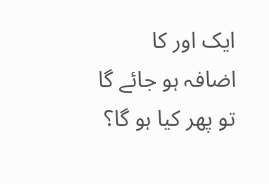ایک اور کا اضافہ ہو جائے گا تو پھر کیا ہو گا؟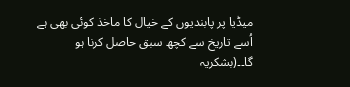میڈیا پر پابندیوں کے خیال کا ماخذ کوئی بھی ہے اُسے تاریخ سے کچھ سبق حاصل کرنا ہو گا۔۔(بشکریہ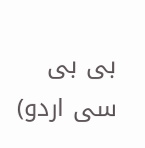بی بی سی اردو)